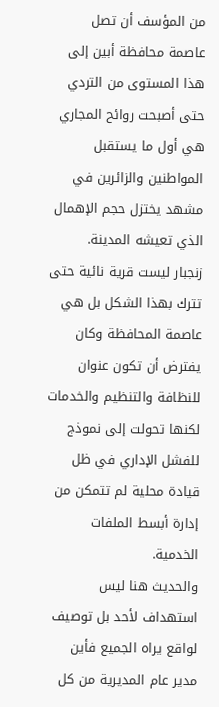من المؤسف أن تصل عاصمة محافظة أبين إلى هذا المستوى من التردي حتى أصبحت روائح المجاري هي أول ما يستقبل المواطنين والزائرين في مشهد يختزل حجم الإهمال الذي تعيشه المدينة.
زنجبار ليست قرية نائية حتى تترك بهذا الشكل بل هي عاصمة المحافظة وكان يفترض أن تكون عنوان للنظافة والتنظيم والخدمات لكنها تحولت إلى نموذج للفشل الإداري في ظل قيادة محلية لم تتمكن من إدارة أبسط الملفات الخدمية.
والحديث هنا ليس استهداف لأحد بل توصيف لواقع يراه الجميع فأين مدير عام المديرية من كل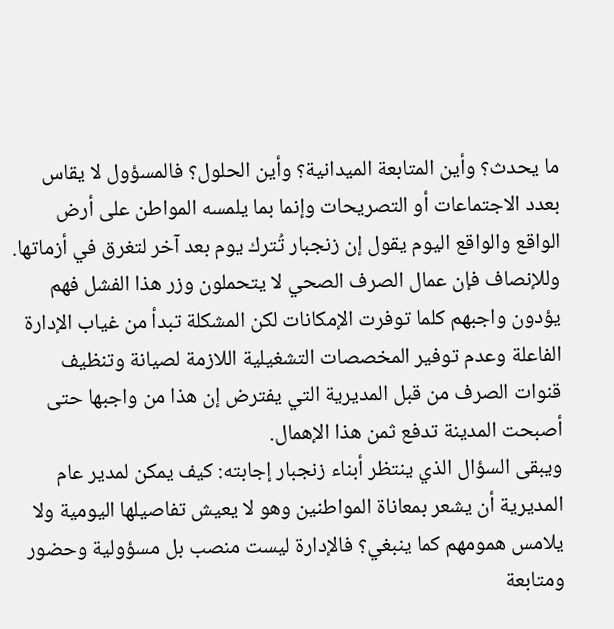ما يحدث؟ وأين المتابعة الميدانية؟ وأين الحلول؟ فالمسؤول لا يقاس بعدد الاجتماعات أو التصريحات وإنما بما يلمسه المواطن على أرض الواقع والواقع اليوم يقول إن زنجبار تُترك يوم بعد آخر لتغرق في أزماتها.
وللإنصاف فإن عمال الصرف الصحي لا يتحملون وزر هذا الفشل فهم يؤدون واجبهم كلما توفرت الإمكانات لكن المشكلة تبدأ من غياب الإدارة الفاعلة وعدم توفير المخصصات التشغيلية اللازمة لصيانة وتنظيف قنوات الصرف من قبل المديرية التي يفترض إن هذا من واجبها حتى أصبحت المدينة تدفع ثمن هذا الإهمال.
ويبقى السؤال الذي ينتظر أبناء زنجبار إجابته: كيف يمكن لمدير عام المديرية أن يشعر بمعاناة المواطنين وهو لا يعيش تفاصيلها اليومية ولا يلامس همومهم كما ينبغي؟ فالإدارة ليست منصب بل مسؤولية وحضور ومتابعة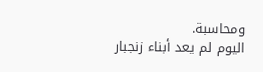ومحاسبة.
اليوم لم يعد أبناء زنجبار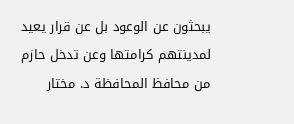يبحثون عن الوعود بل عن قرار يعيد لمدينتهم كرامتها وعن تدخل حازم من محافظ المحافظة د. مختار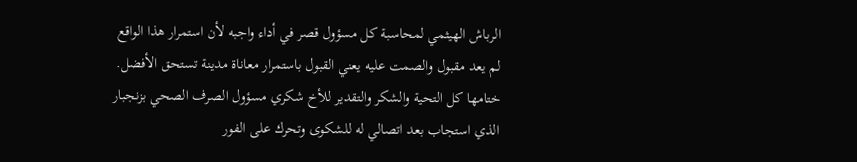الرباش الهيثمي لمحاسبة كل مسؤول قصر في أداء واجبه لأن استمرار هذا الواقع لم يعد مقبول والصمت عليه يعني القبول باستمرار معاناة مدينة تستحق الأفضل.
ختامها كل التحية والشكر والتقدير للأخ شكري مسؤول الصرف الصحي بزنجبار الذي استجاب بعد اتصالي له للشكوى وتحرك على الفور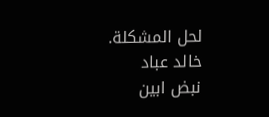لحل المشكلة.
خالد عباد
نبض ابين